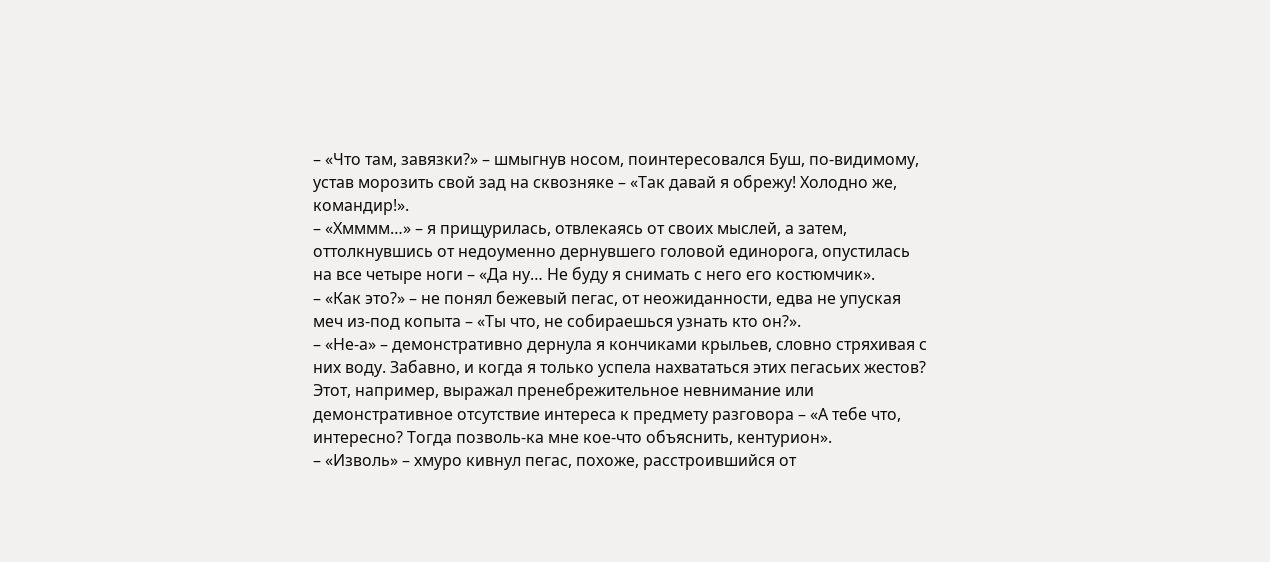– «Что там, завязки?» – шмыгнув носом, поинтересовался Буш, по-видимому, устав морозить свой зад на сквозняке – «Так давай я обрежу! Холодно же, командир!».
– «Хмммм…» – я прищурилась, отвлекаясь от своих мыслей, а затем, оттолкнувшись от недоуменно дернувшего головой единорога, опустилась на все четыре ноги – «Да ну… Не буду я снимать с него его костюмчик».
– «Как это?» – не понял бежевый пегас, от неожиданности, едва не упуская меч из-под копыта – «Ты что, не собираешься узнать кто он?».
– «Не-а» – демонстративно дернула я кончиками крыльев, словно стряхивая с них воду. Забавно, и когда я только успела нахвататься этих пегасьих жестов? Этот, например, выражал пренебрежительное невнимание или демонстративное отсутствие интереса к предмету разговора – «А тебе что, интересно? Тогда позволь-ка мне кое-что объяснить, кентурион».
– «Изволь» – хмуро кивнул пегас, похоже, расстроившийся от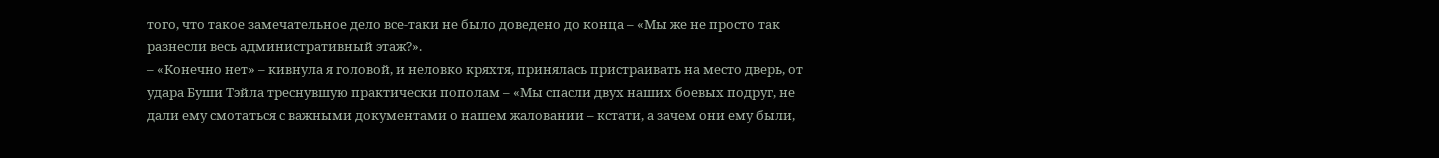того, что такое замечательное дело все-таки не было доведено до конца – «Мы же не просто так разнесли весь административный этаж?».
– «Конечно нет» – кивнула я головой, и неловко кряхтя, принялась пристраивать на место дверь, от удара Буши Тэйла треснувшую практически пополам – «Мы спасли двух наших боевых подруг, не дали ему смотаться с важными документами о нашем жаловании – кстати, а зачем они ему были,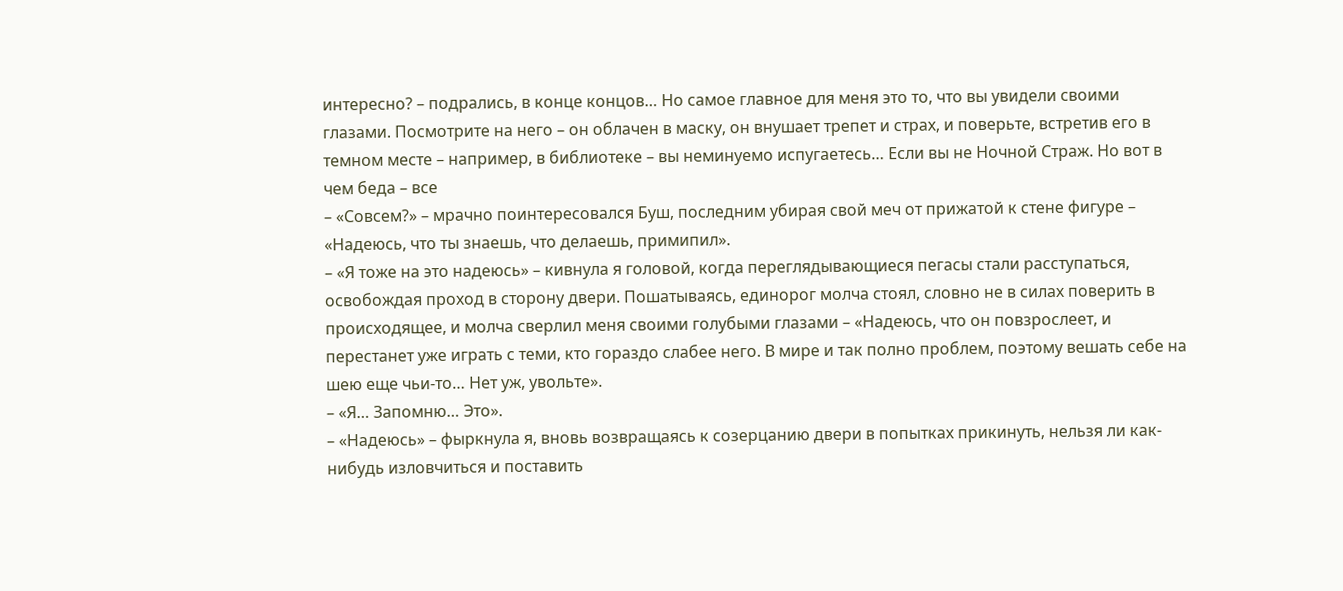интересно? – подрались, в конце концов… Но самое главное для меня это то, что вы увидели своими глазами. Посмотрите на него – он облачен в маску, он внушает трепет и страх, и поверьте, встретив его в темном месте – например, в библиотеке – вы неминуемо испугаетесь… Если вы не Ночной Страж. Но вот в чем беда – все
– «Совсем?» – мрачно поинтересовался Буш, последним убирая свой меч от прижатой к стене фигуре – «Надеюсь, что ты знаешь, что делаешь, примипил».
– «Я тоже на это надеюсь» – кивнула я головой, когда переглядывающиеся пегасы стали расступаться, освобождая проход в сторону двери. Пошатываясь, единорог молча стоял, словно не в силах поверить в происходящее, и молча сверлил меня своими голубыми глазами – «Надеюсь, что он повзрослеет, и перестанет уже играть с теми, кто гораздо слабее него. В мире и так полно проблем, поэтому вешать себе на шею еще чьи-то… Нет уж, увольте».
– «Я… Запомню… Это».
– «Надеюсь» – фыркнула я, вновь возвращаясь к созерцанию двери в попытках прикинуть, нельзя ли как-нибудь изловчиться и поставить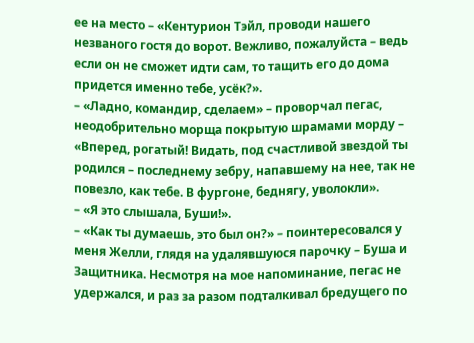ее на место – «Кентурион Тэйл, проводи нашего незваного гостя до ворот. Вежливо, пожалуйста – ведь если он не сможет идти сам, то тащить его до дома придется именно тебе, усёк?».
– «Ладно, командир, сделаем» – проворчал пегас, неодобрительно морща покрытую шрамами морду – «Вперед, рогатый! Видать, под счастливой звездой ты родился – последнему зебру, напавшему на нее, так не повезло, как тебе. В фургоне, беднягу, уволокли».
– «Я это слышала, Буши!».
– «Как ты думаешь, это был он?» – поинтересовался у меня Желли, глядя на удалявшуюся парочку – Буша и Защитника. Несмотря на мое напоминание, пегас не удержался, и раз за разом подталкивал бредущего по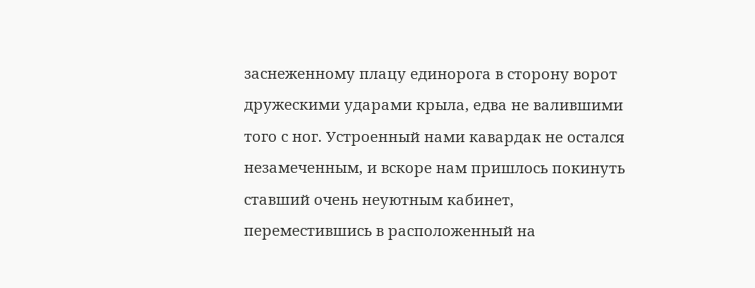заснеженному плацу единорога в сторону ворот дружескими ударами крыла, едва не валившими того с ног. Устроенный нами кавардак не остался незамеченным, и вскоре нам пришлось покинуть ставший очень неуютным кабинет, переместившись в расположенный на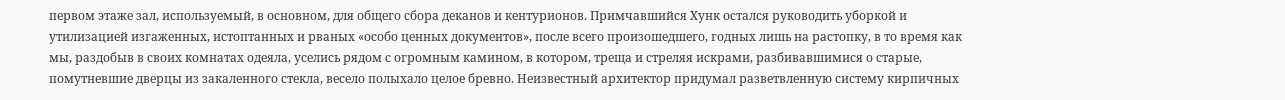первом этаже зал, используемый, в основном, для общего сбора деканов и кентурионов. Примчавшийся Хунк остался руководить уборкой и утилизацией изгаженных, истоптанных и рваных «особо ценных документов», после всего произошедшего, годных лишь на растопку, в то время как мы, раздобыв в своих комнатах одеяла, уселись рядом с огромным камином, в котором, треща и стреляя искрами, разбивавшимися о старые, помутневшие дверцы из закаленного стекла, весело полыхало целое бревно. Неизвестный архитектор придумал разветвленную систему кирпичных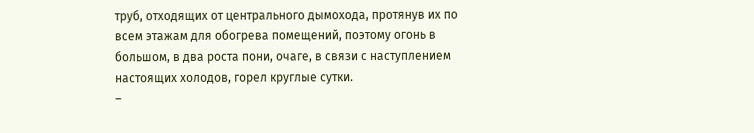труб, отходящих от центрального дымохода, протянув их по всем этажам для обогрева помещений, поэтому огонь в большом, в два роста пони, очаге, в связи с наступлением настоящих холодов, горел круглые сутки.
–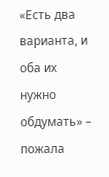«Есть два варианта, и оба их нужно обдумать» – пожала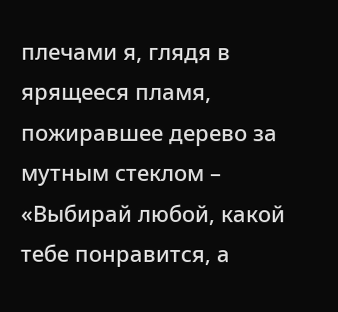плечами я, глядя в ярящееся пламя, пожиравшее дерево за мутным стеклом – «Выбирай любой, какой тебе понравится, а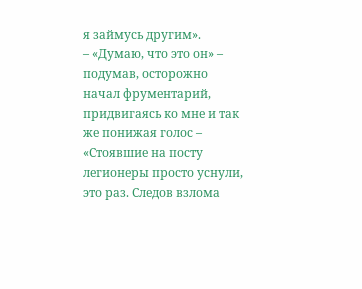я займусь другим».
– «Думаю, что это он» – подумав, осторожно начал фрументарий, придвигаясь ко мне и так же понижая голос – «Стоявшие на посту легионеры просто уснули, это раз. Следов взлома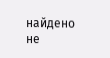найдено не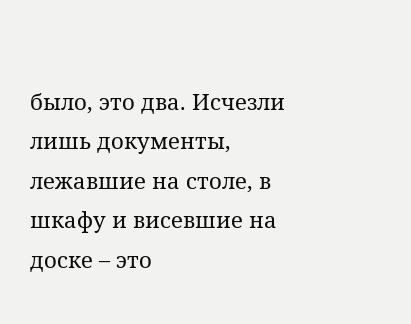было, это два. Исчезли лишь документы, лежавшие на столе, в шкафу и висевшие на доске – это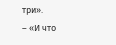три».
– «И что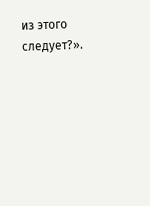из этого следует?».